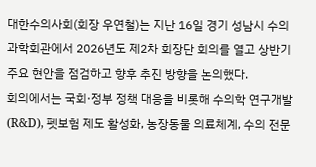대한수의사회(회장 우연철)는 지난 16일 경기 성남시 수의과학회관에서 2026년도 제2차 회장단 회의를 열고 상반기 주요 현안을 점검하고 향후 추진 방향을 논의했다.
회의에서는 국회·정부 정책 대응을 비롯해 수의학 연구개발(R&D), 펫보험 제도 활성화, 농장동물 의료체계, 수의 전문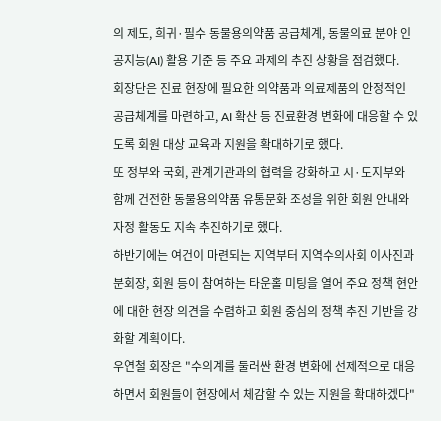의 제도, 희귀·필수 동물용의약품 공급체계, 동물의료 분야 인공지능(AI) 활용 기준 등 주요 과제의 추진 상황을 점검했다.
회장단은 진료 현장에 필요한 의약품과 의료제품의 안정적인 공급체계를 마련하고, AI 확산 등 진료환경 변화에 대응할 수 있도록 회원 대상 교육과 지원을 확대하기로 했다.
또 정부와 국회, 관계기관과의 협력을 강화하고 시·도지부와 함께 건전한 동물용의약품 유통문화 조성을 위한 회원 안내와 자정 활동도 지속 추진하기로 했다.
하반기에는 여건이 마련되는 지역부터 지역수의사회 이사진과 분회장, 회원 등이 참여하는 타운홀 미팅을 열어 주요 정책 현안에 대한 현장 의견을 수렴하고 회원 중심의 정책 추진 기반을 강화할 계획이다.
우연철 회장은 "수의계를 둘러싼 환경 변화에 선제적으로 대응하면서 회원들이 현장에서 체감할 수 있는 지원을 확대하겠다"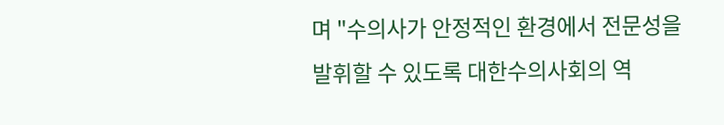며 "수의사가 안정적인 환경에서 전문성을 발휘할 수 있도록 대한수의사회의 역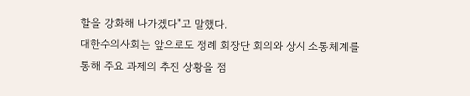할을 강화해 나가겠다"고 말했다.
대한수의사회는 앞으로도 정례 회장단 회의와 상시 소통체계를 통해 주요 과제의 추진 상황을 점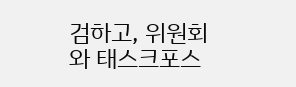검하고, 위원회와 태스크포스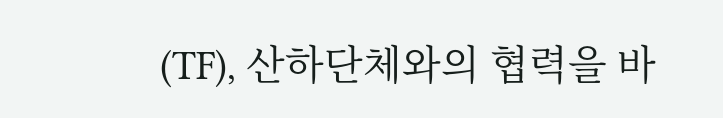(TF), 산하단체와의 협력을 바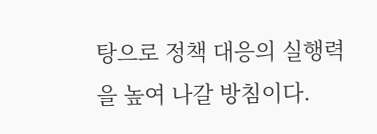탕으로 정책 대응의 실행력을 높여 나갈 방침이다.